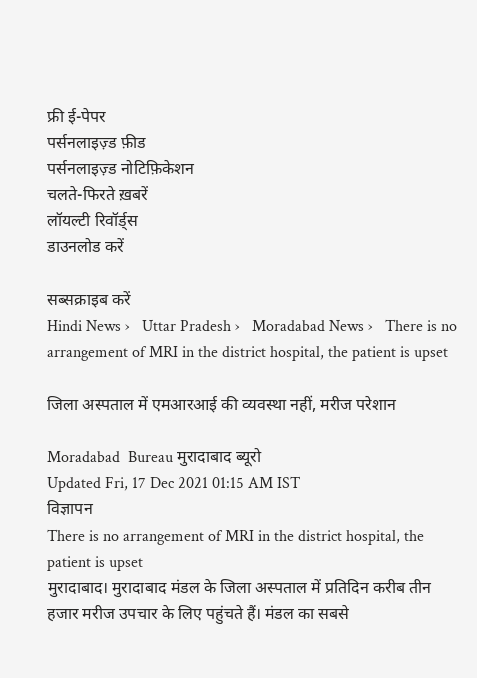फ्री ई-पेपर
पर्सनलाइज़्ड फ़ीड
पर्सनलाइज़्ड नोटिफ़िकेशन
चलते-फिरते ख़बरें
लॉयल्टी रिवॉर्ड्स
डाउनलोड करें

सब्सक्राइब करें
Hindi News ›   Uttar Pradesh ›   Moradabad News ›   There is no arrangement of MRI in the district hospital, the patient is upset

जिला अस्पताल में एमआरआई की व्यवस्था नहीं, मरीज परेशान

Moradabad  Bureau मुरादाबाद ब्यूरो
Updated Fri, 17 Dec 2021 01:15 AM IST
विज्ञापन
There is no arrangement of MRI in the district hospital, the patient is upset
मुरादाबाद। मुरादाबाद मंडल के जिला अस्पताल में प्रतिदिन करीब तीन हजार मरीज उपचार के लिए पहुंचते हैं। मंडल का सबसे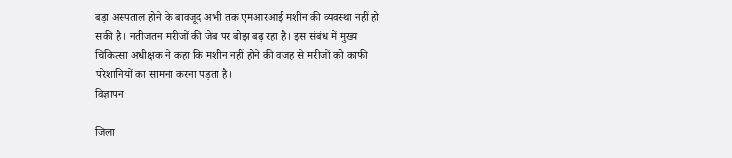बड़ा अस्पताल होने के बावजूद अभी तक एमआरआई मशीन की व्यवस्था नहीं हो सकी है। नतीजतन मरीजों की जेब पर बोझ बढ़ रहा है। इस संबंध में मुख्य चिकित्सा अधीक्षक ने कहा कि मशीन नहीं होने की वजह से मरीजों को काफी परेशानियों का सामना करना पड़ता है।
विज्ञापन

जिला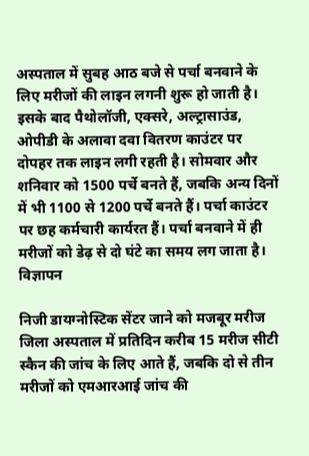अस्पताल में सुबह आठ बजे से पर्चा बनवाने के लिए मरीजों की लाइन लगनी शुरू हो जाती है। इसके बाद पैथोलॉजी, एक्सरे, अल्ट्रासाउंड, ओपीडी के अलावा दवा वितरण काउंटर पर दोपहर तक लाइन लगी रहती है। सोमवार और शनिवार को 1500 पर्चे बनते हैं, जबकि अन्य दिनों में भी 1100 से 1200 पर्चे बनते हैं। पर्चा काउंटर पर छह कर्मचारी कार्यरत हैं। पर्चा बनवाने में ही मरीजों को डेढ़ से दो घंटे का समय लग जाता है।
विज्ञापन

निजी डायग्नोस्टिक सेंटर जाने को मजबूर मरीज
जिला अस्पताल में प्रतिदिन करीब 15 मरीज सीटी स्कैन की जांच के लिए आते हैं, जबकि दो से तीन मरीजों को एमआरआई जांच की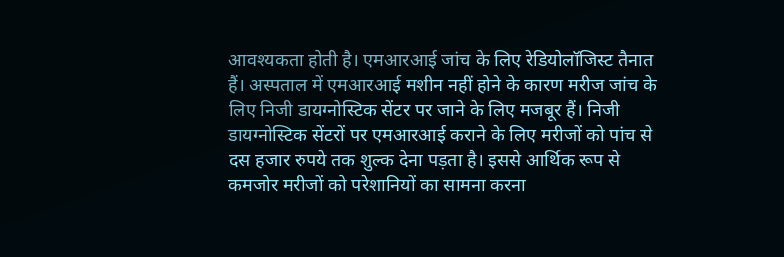आवश्यकता होती है। एमआरआई जांच के लिए रेडियोलॉजिस्ट तैनात हैं। अस्पताल में एमआरआई मशीन नहीं होने के कारण मरीज जांच के लिए निजी डायग्नोस्टिक सेंटर पर जाने के लिए मजबूर हैं। निजी डायग्नोस्टिक सेंटरों पर एमआरआई कराने के लिए मरीजों को पांच से दस हजार रुपये तक शुल्क देना पड़ता है। इससे आर्थिक रूप से कमजोर मरीजों को परेशानियों का सामना करना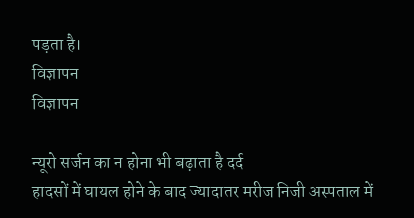पड़ता है।
विज्ञापन
विज्ञापन

न्यूरो सर्जन का न होना भी बढ़ाता है दर्द
हादसों में घायल होने के बाद ज्यादातर मरीज निजी अस्पताल में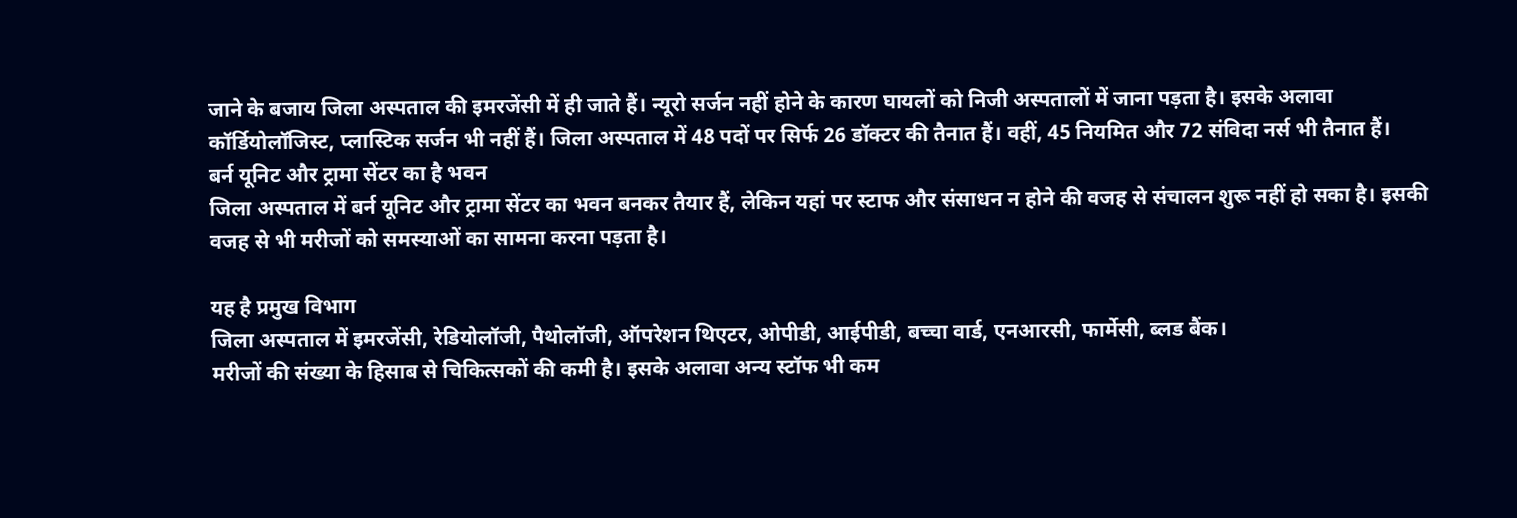जाने के बजाय जिला अस्पताल की इमरजेंसी में ही जाते हैं। न्यूरो सर्जन नहीं होने के कारण घायलों को निजी अस्पतालों में जाना पड़ता है। इसके अलावा कॉर्डियोलॉजिस्ट, प्लास्टिक सर्जन भी नहीं हैं। जिला अस्पताल में 48 पदों पर सिर्फ 26 डॉक्टर की तैनात हैं। वहीं, 45 नियमित और 72 संविदा नर्स भी तैनात हैं।
बर्न यूनिट और ट्रामा सेंटर का है भवन
जिला अस्पताल में बर्न यूनिट और ट्रामा सेंटर का भवन बनकर तैयार हैं, लेकिन यहां पर स्टाफ और संसाधन न होने की वजह से संचालन शुरू नहीं हो सका है। इसकी वजह से भी मरीजों को समस्याओं का सामना करना पड़ता है।

यह है प्रमुख विभाग
जिला अस्पताल में इमरजेंसी, रेडियोलॉजी, पैथोलॉजी, ऑपरेशन थिएटर, ओपीडी, आईपीडी, बच्चा वार्ड, एनआरसी, फार्मेसी, ब्लड बैंक।
मरीजों की संख्या के हिसाब से चिकित्सकों की कमी है। इसके अलावा अन्य स्टॉफ भी कम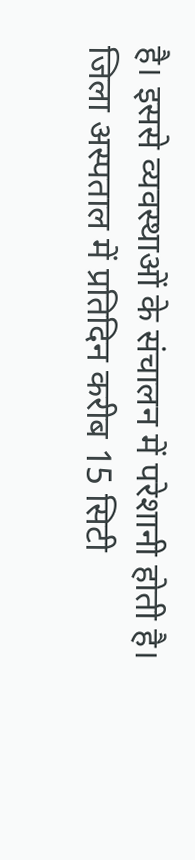है। इससे व्यवस्थाओं के संचालन में परेशानी होती है। जिला अस्पताल में प्रतिदिन करीब 15 सिटी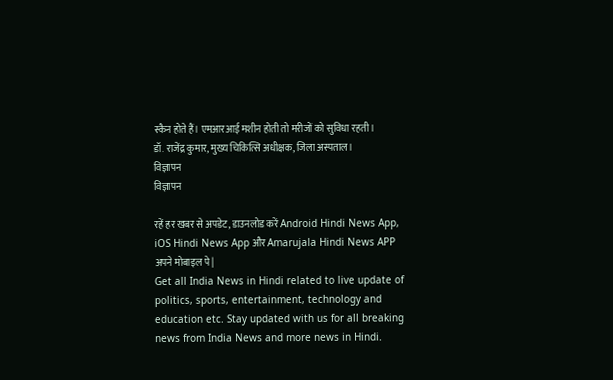स्कैन होते हैं। एमआरआई मशीन होती तो मरीजों को सुविधा रहती।
डॉ. राजेंद्र कुमार, मुख्य चिकित्सि अधीक्षक, जिला अस्पताल।
विज्ञापन
विज्ञापन

रहें हर खबर से अपडेट, डाउनलोड करें Android Hindi News App, iOS Hindi News App और Amarujala Hindi News APP अपने मोबाइल पे|
Get all India News in Hindi related to live update of politics, sports, entertainment, technology and education etc. Stay updated with us for all breaking news from India News and more news in Hindi.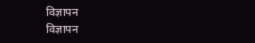विज्ञापन
विज्ञापन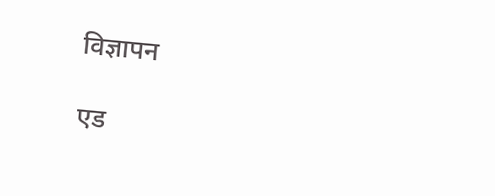विज्ञापन

एड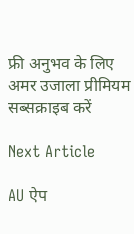फ्री अनुभव के लिए अमर उजाला प्रीमियम सब्सक्राइब करें

Next Article

AU ऐप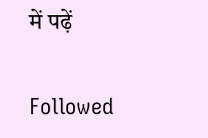में पढ़ें

Followed